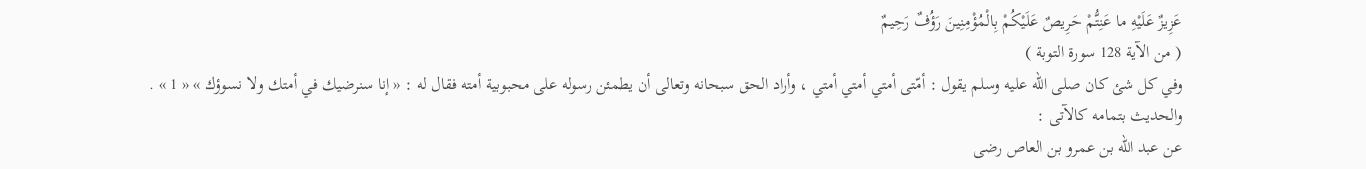عَزِيزٌ عَلَيْهِ ما عَنِتُّمْ حَرِيصٌ عَلَيْكُمْ بِالْمُؤْمِنِينَ رَؤُفٌ رَحِيمٌ
( من الآية 128 سورة التوبة )
وفي كل شئ كان صلى اللّه عليه وسلم يقول : أمّتى أمتي أمتي أمتي ، وأراد الحق سبحانه وتعالى أن يطمئن رسوله على محبوبية أمته فقال له : « إنا سنرضيك في أمتك ولا نسوؤك » « 1 » .
والحديث بتمامه كالآتى :
عن عبد اللّه بن عمرو بن العاص رضى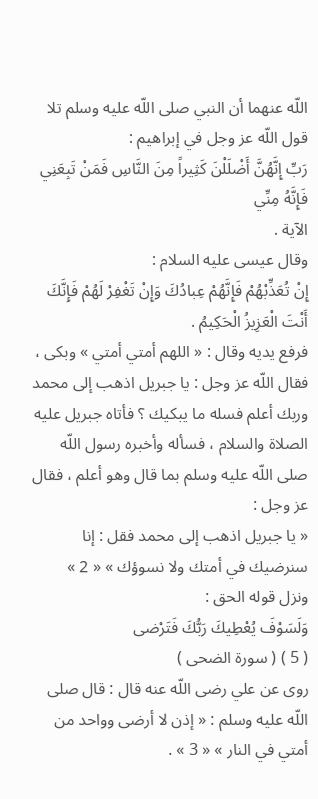اللّه عنهما أن النبي صلى اللّه عليه وسلم تلا قول اللّه عز وجل في إبراهيم :
رَبِّ إِنَّهُنَّ أَضْلَلْنَ كَثِيراً مِنَ النَّاسِ فَمَنْ تَبِعَنِي فَإِنَّهُ مِنِّي
الآية .
وقال عيسى عليه السلام :
إِنْ تُعَذِّبْهُمْ فَإِنَّهُمْ عِبادُكَ وَإِنْ تَغْفِرْ لَهُمْ فَإِنَّكَ أَنْتَ الْعَزِيزُ الْحَكِيمُ .
فرفع يديه وقال : « اللهم أمتي أمتي » وبكى ، فقال اللّه عز وجل : يا جبريل اذهب إلى محمد وربك أعلم فسله ما يبكيك ؟ فأتاه جبريل عليه الصلاة والسلام ، فسأله وأخبره رسول اللّه صلى اللّه عليه وسلم بما قال وهو أعلم ، فقال عز وجل :
« يا جبريل اذهب إلى محمد فقل : إنا سنرضيك في أمتك ولا نسوؤك » « 2 »
ونزل قوله الحق :
وَلَسَوْفَ يُعْطِيكَ رَبُّكَ فَتَرْضى
( 5 ) ( سورة الضحى )
روى عن علي رضى اللّه عنه قال : قال صلى اللّه عليه وسلم : « إذن لا أرضى وواحد من أمتي في النار » « 3 » .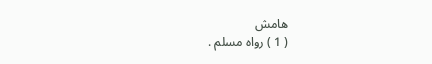هامش
( 1 ) رواه مسلم .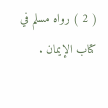( 2 ) رواه مسلم في كتاب الإيمان .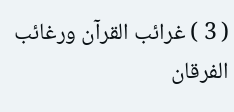( 3 ) غرائب القرآن ورغائب الفرقان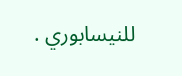للنيسابوري .